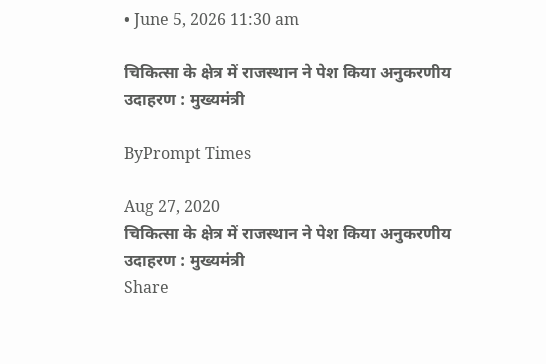• June 5, 2026 11:30 am

चिकित्सा के क्षेत्र में राजस्थान ने पेश किया अनुकरणीय उदाहरण : मुख्यमंत्री

ByPrompt Times

Aug 27, 2020
चिकित्सा के क्षेत्र में राजस्थान ने पेश किया अनुकरणीय उदाहरण : मुख्यमंत्री
Share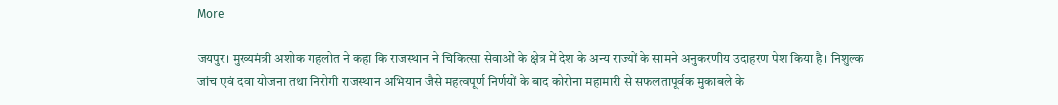More

जयपुर। मुख्यमंत्री अशोक गहलोत ने कहा कि राजस्थान ने चिकित्सा सेवाओं के क्षेत्र में देश के अन्य राज्यों के सामने अनुकरणीय उदाहरण पेश किया है। निशुल्क जांच एवं दवा योजना तथा निरोगी राजस्थान अभियान जैसे महत्वपूर्ण निर्णयों के बाद कोरोना महामारी से सफलतापूर्वक मुकाबले के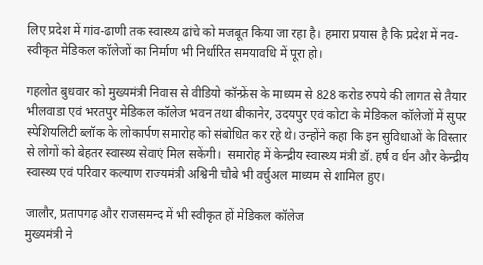लिए प्रदेश में गांव-ढाणी तक स्वास्थ्य ढांचे को मजबूत किया जा रहा है। हमारा प्रयास है कि प्रदेश में नव-स्वीकृत मेडिकल कॉलेजों का निर्माण भी निर्धारित समयावधि में पूरा हो।

गहलोत बुधवार को मुख्यमंत्री निवास से वीडियो कॉन्फ्रेंस के माध्यम से 828 करोड रुपये की लागत से तैयार भीलवाडा एवं भरतपुर मेडिकल कॉलेज भवन तथा बीकानेर, उदयपुर एवं कोटा के मेडिकल कॉलेजों में सुपर स्पेशियलिटी ब्लॉक के लोकार्पण समारोह को संबोधित कर रहे थे। उन्होंने कहा कि इन सुविधाओं के विस्तार से लोगों को बेहतर स्वास्थ्य सेवाएं मिल सकेंगी।  समारोह में केन्द्रीय स्वास्थ्य मंत्री डॉ. हर्ष व र्धन और केन्द्रीय स्वास्थ्य एवं परिवार कल्याण राज्यमंत्री अश्विनी चौबे भी वर्चुअल माध्यम से शामिल हुए।

जालौर, प्रतापगढ़ और राजसमन्द में भी स्वीकृत हों मेडिकल कॉलेज
मुख्यमंत्री ने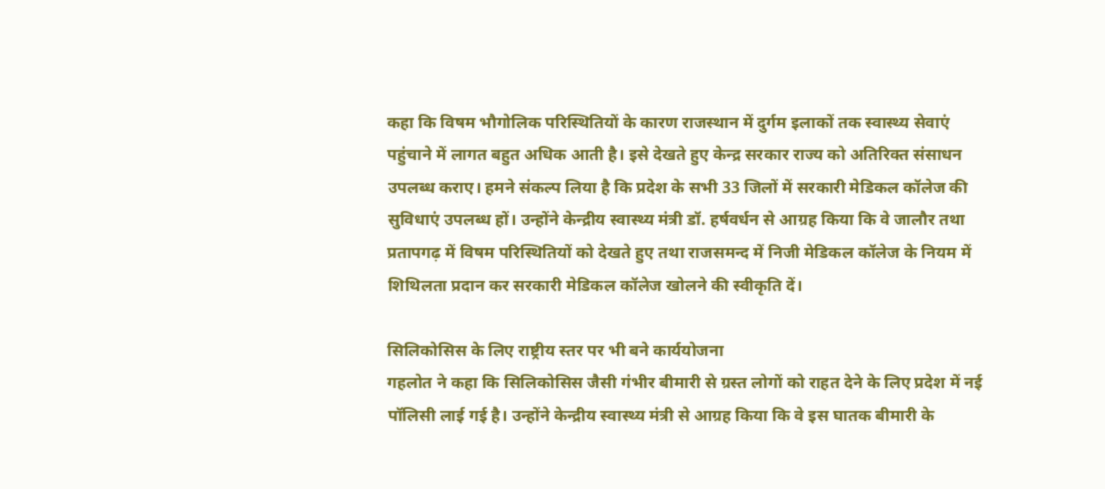कहा कि विषम भौगोलिक परिस्थितियों के कारण राजस्थान में दुर्गम इलाकों तक स्वास्थ्य सेवाएं पहुंचाने में लागत बहुत अधिक आती है। इसे देखते हुए केन्द्र सरकार राज्य को अतिरिक्त संसाधन उपलब्ध कराए। हमने संकल्प लिया है कि प्रदेश के सभी 33 जिलों में सरकारी मेडिकल कॉलेज की सुविधाएं उपलब्ध हों। उन्होंने केन्द्रीय स्वास्थ्य मंत्री डॉ. हर्षवर्धन से आग्रह किया कि वे जालौर तथा प्रतापगढ़ में विषम परिस्थितियों को देखते हुए तथा राजसमन्द में निजी मेडिकल कॉलेज के नियम में शिथिलता प्रदान कर सरकारी मेडिकल कॉलेज खोलने की स्वीकृति दें।

सिलिकोसिस के लिए राष्ट्रीय स्तर पर भी बने कार्ययोजना
गहलोत ने कहा कि सिलिकोसिस जैसी गंभीर बीमारी से ग्रस्त लोगों को राहत देने के लिए प्रदेश में नई पॉलिसी लाई गई है। उन्होंने केन्द्रीय स्वास्थ्य मंत्री से आग्रह किया कि वे इस घातक बीमारी के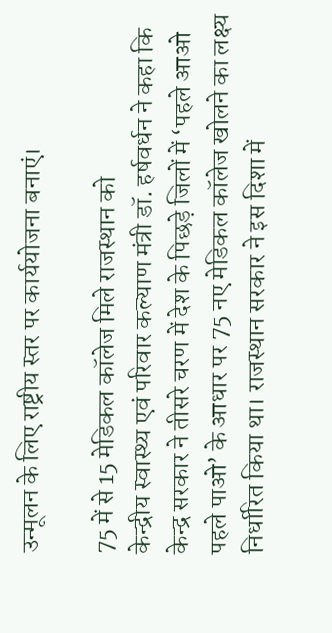उन्मूलन के लिए राष्ट्रीय स्तर पर कार्ययोजना बनाएं।

75 में से 15 मेडिकल कॉलेज मिले राजस्थान को
केन्द्रीय स्वास्थ्य एवं परिवार कल्याण मंत्री डॉ. हर्षवर्धन ने कहा कि केन्द्र सरकार ने तीसरे चरण में देश के पिछड़े जिलों में ‘पहले आओ पहले पाओ’ के आधार पर 75 नए मेडिकल कॉलेज खोलने का लक्ष्य निर्धारित किया था। राजस्थान सरकार ने इस दिशा में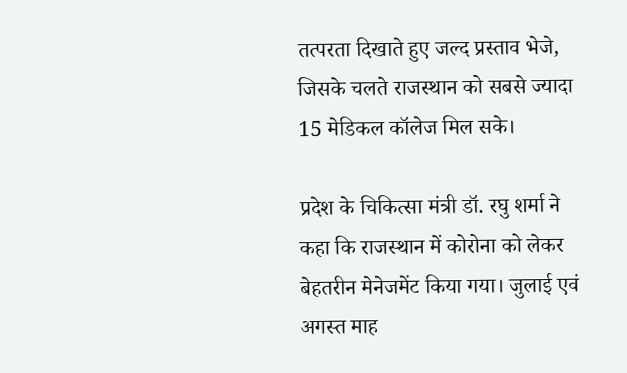तत्परता दिखाते हुए जल्द प्रस्ताव भेजे, जिसके चलते राजस्थान को सबसे ज्यादा 15 मेडिकल कॉलेज मिल सके।

प्रदेश के चिकित्सा मंत्री डॉ. रघु शर्मा ने कहा कि राजस्थान में कोरोना को लेकर बेहतरीन मेनेजमेंट किया गया। जुलाई एवं अगस्त माह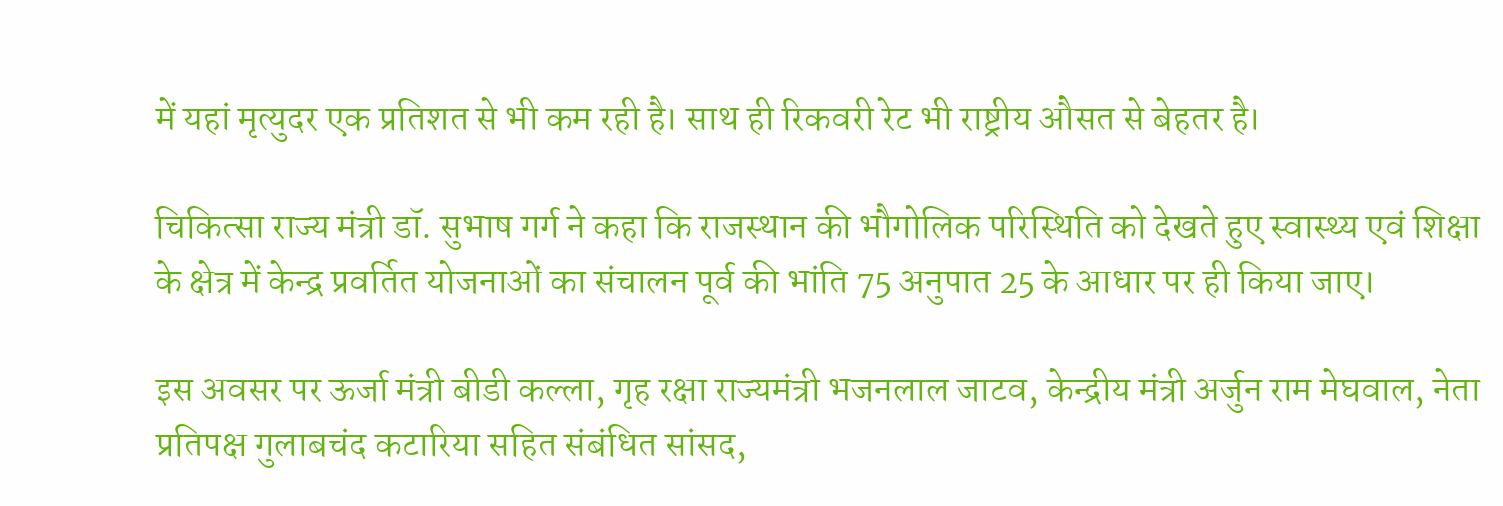में यहां मृत्युदर एक प्रतिशत से भी कम रही है। साथ ही रिकवरी रेट भी राष्ट्रीय औसत से बेहतर है।

चिकित्सा राज्य मंत्री डॉ. सुभाष गर्ग ने कहा कि राजस्थान की भौगोलिक परिस्थिति को देखते हुए स्वास्थ्य एवं शिक्षा के क्षेत्र में केन्द्र प्रवर्तित योजनाओं का संचालन पूर्व की भांति 75 अनुपात 25 के आधार पर ही किया जाए।

इस अवसर पर ऊर्जा मंत्री बीडी कल्ला, गृह रक्षा राज्यमंत्री भजनलाल जाटव, केन्द्रीय मंत्री अर्जुन राम मेघवाल, नेता प्रतिपक्ष गुलाबचंद कटारिया सहित संबंधित सांसद,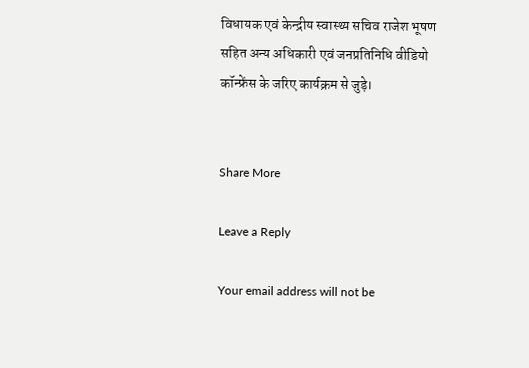विधायक एवं केन्द्रीय स्वास्थ्य सचिव राजेश भूषण सहित अन्य अधिकारी एवं जनप्रतिनिधि वीडियो कॉन्फ्रेंस के जरिए कार्यक्रम से जुड़े।


Share More

Leave a Reply

Your email address will not be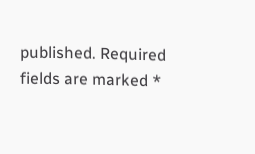published. Required fields are marked *